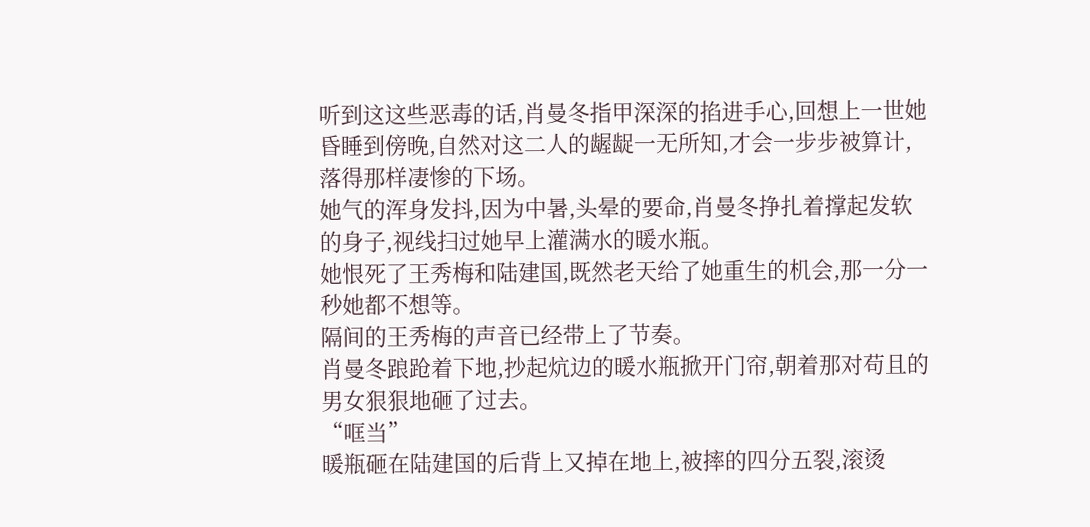听到这这些恶毒的话,肖曼冬指甲深深的掐进手心,回想上一世她昏睡到傍晚,自然对这二人的龌龊一无所知,才会一步步被算计,落得那样凄惨的下场。
她气的浑身发抖,因为中暑,头晕的要命,肖曼冬挣扎着撑起发软的身子,视线扫过她早上灌满水的暖水瓶。
她恨死了王秀梅和陆建国,既然老天给了她重生的机会,那一分一秒她都不想等。
隔间的王秀梅的声音已经带上了节奏。
肖曼冬踉跄着下地,抄起炕边的暖水瓶掀开门帘,朝着那对苟且的男女狠狠地砸了过去。
“哐当”
暖瓶砸在陆建国的后背上又掉在地上,被摔的四分五裂,滚烫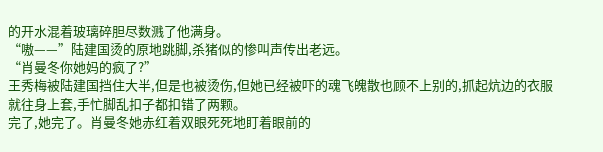的开水混着玻璃碎胆尽数溅了他满身。
“嗷——”陆建国烫的原地跳脚,杀猪似的惨叫声传出老远。
“肖曼冬你她妈的疯了?”
王秀梅被陆建国挡住大半,但是也被烫伤,但她已经被吓的魂飞魄散也顾不上别的,抓起炕边的衣服就往身上套,手忙脚乱扣子都扣错了两颗。
完了,她完了。肖曼冬她赤红着双眼死死地盯着眼前的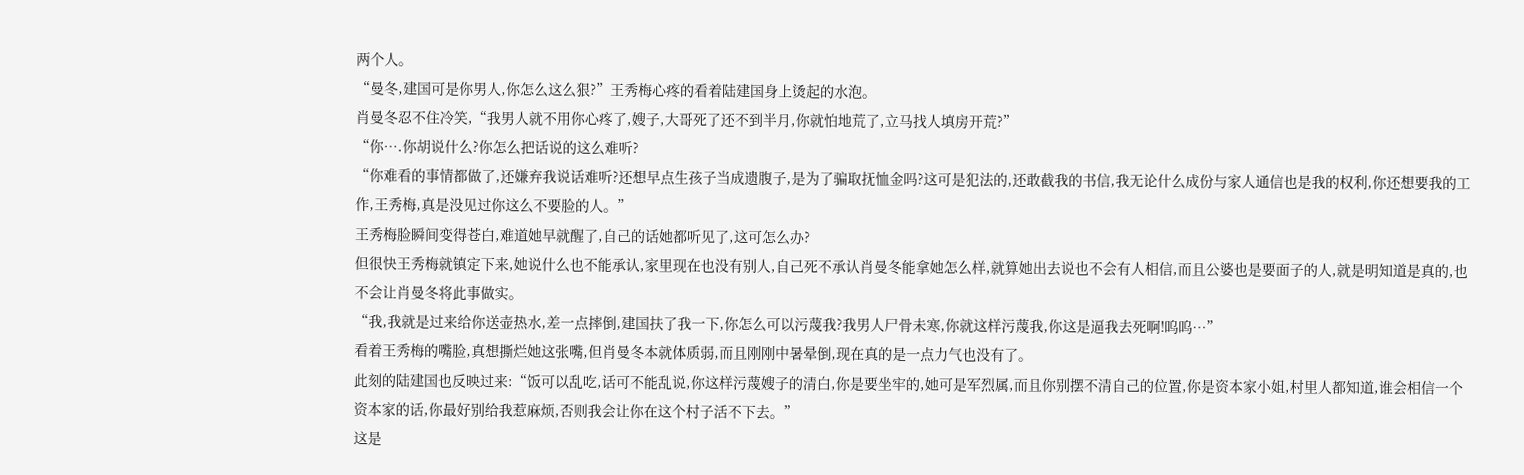两个人。
“曼冬,建国可是你男人,你怎么这么狠?”王秀梅心疼的看着陆建国身上烫起的水泡。
肖曼冬忍不住冷笑,“我男人就不用你心疼了,嫂子,大哥死了还不到半月,你就怕地荒了,立马找人填房开荒?”
“你….你胡说什么?你怎么把话说的这么难听?
“你难看的事情都做了,还嫌弃我说话难听?还想早点生孩子当成遗腹子,是为了骗取抚恤金吗?这可是犯法的,还敢截我的书信,我无论什么成份与家人通信也是我的权利,你还想要我的工作,王秀梅,真是没见过你这么不要脸的人。”
王秀梅脸瞬间变得苍白,难道她早就醒了,自己的话她都听见了,这可怎么办?
但很快王秀梅就镇定下来,她说什么也不能承认,家里现在也没有别人,自己死不承认肖曼冬能拿她怎么样,就算她出去说也不会有人相信,而且公婆也是要面子的人,就是明知道是真的,也不会让肖曼冬将此事做实。
“我,我就是过来给你送壶热水,差一点摔倒,建国扶了我一下,你怎么可以污蔑我?我男人尸骨未寒,你就这样污蔑我,你这是逼我去死啊!呜呜…”
看着王秀梅的嘴脸,真想撕烂她这张嘴,但肖曼冬本就体质弱,而且刚刚中暑晕倒,现在真的是一点力气也没有了。
此刻的陆建国也反映过来:“饭可以乱吃,话可不能乱说,你这样污蔑嫂子的清白,你是要坐牢的,她可是军烈属,而且你别摆不清自己的位置,你是资本家小姐,村里人都知道,谁会相信一个资本家的话,你最好别给我惹麻烦,否则我会让你在这个村子活不下去。”
这是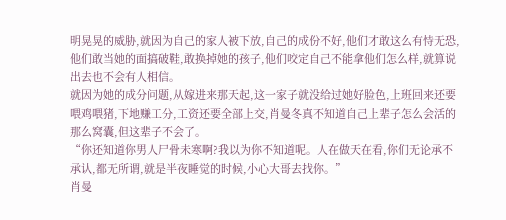明晃晃的威胁,就因为自己的家人被下放,自己的成份不好,他们才敢这么有恃无恐,他们敢当她的面搞破鞋,敢换掉她的孩子,他们咬定自己不能拿他们怎么样,就算说出去也不会有人相信。
就因为她的成分问题,从嫁进来那天起,这一家子就没给过她好脸色,上班回来还要喂鸡喂猪,下地赚工分,工资还要全部上交,肖曼冬真不知道自己上辈子怎么会活的那么窝囊,但这辈子不会了。
“你还知道你男人尸骨未寒啊?我以为你不知道呢。人在做天在看,你们无论承不承认,都无所谓,就是半夜睡觉的时候,小心大哥去找你。”
肖曼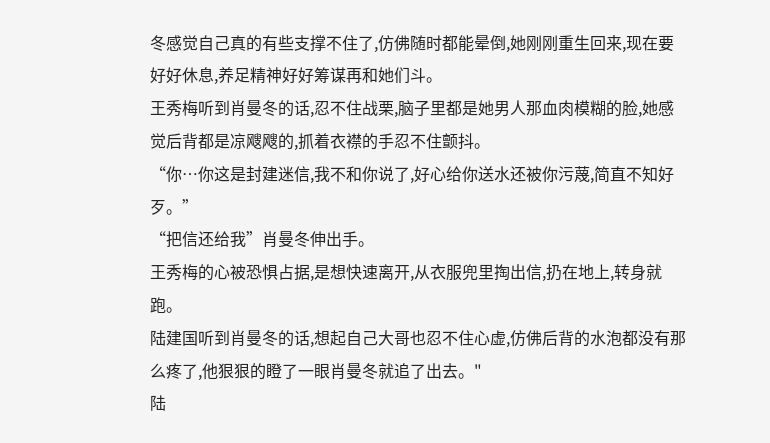冬感觉自己真的有些支撑不住了,仿佛随时都能晕倒,她刚刚重生回来,现在要好好休息,养足精神好好筹谋再和她们斗。
王秀梅听到肖曼冬的话,忍不住战栗,脑子里都是她男人那血肉模糊的脸,她感觉后背都是凉飕飕的,抓着衣襟的手忍不住颤抖。
“你…你这是封建迷信,我不和你说了,好心给你送水还被你污蔑,简直不知好歹。”
“把信还给我”肖曼冬伸出手。
王秀梅的心被恐惧占据,是想快速离开,从衣服兜里掏出信,扔在地上,转身就跑。
陆建国听到肖曼冬的话,想起自己大哥也忍不住心虚,仿佛后背的水泡都没有那么疼了,他狠狠的瞪了一眼肖曼冬就追了出去。"
陆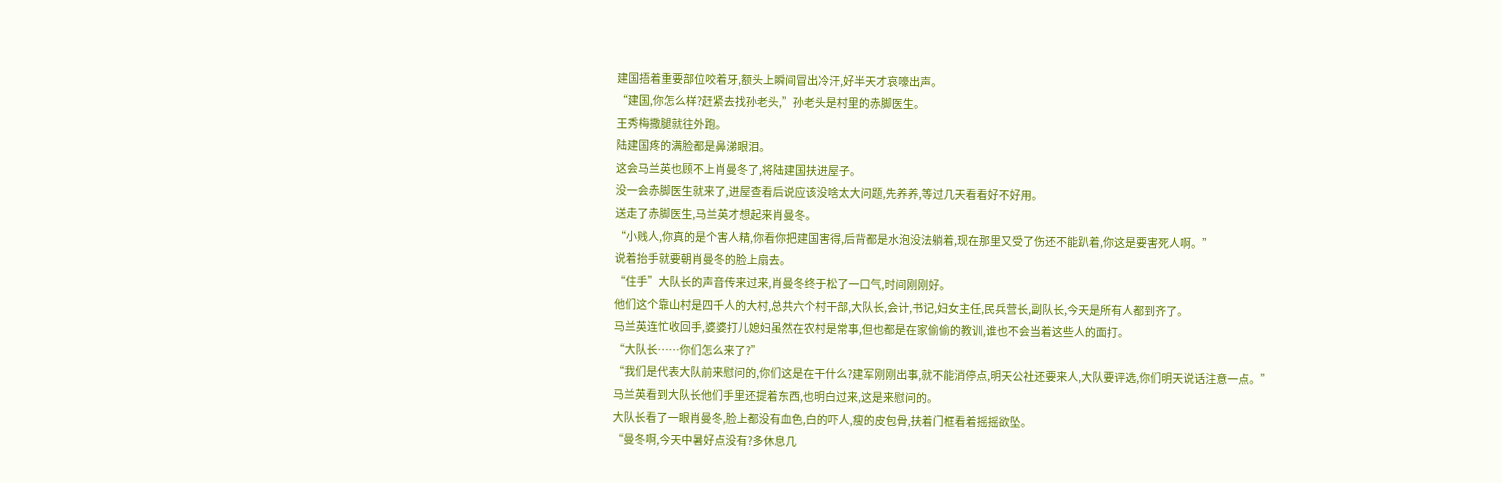建国捂着重要部位咬着牙,额头上瞬间冒出冷汗,好半天才哀嚎出声。
“建国,你怎么样?赶紧去找孙老头,”孙老头是村里的赤脚医生。
王秀梅撒腿就往外跑。
陆建国疼的满脸都是鼻涕眼泪。
这会马兰英也顾不上肖曼冬了,将陆建国扶进屋子。
没一会赤脚医生就来了,进屋查看后说应该没啥太大问题,先养养,等过几天看看好不好用。
送走了赤脚医生,马兰英才想起来肖曼冬。
“小贱人,你真的是个害人精,你看你把建国害得,后背都是水泡没法躺着,现在那里又受了伤还不能趴着,你这是要害死人啊。”
说着抬手就要朝肖曼冬的脸上扇去。
“住手”大队长的声音传来过来,肖曼冬终于松了一口气,时间刚刚好。
他们这个靠山村是四千人的大村,总共六个村干部,大队长,会计,书记,妇女主任,民兵营长,副队长,今天是所有人都到齐了。
马兰英连忙收回手,婆婆打儿媳妇虽然在农村是常事,但也都是在家偷偷的教训,谁也不会当着这些人的面打。
“大队长……你们怎么来了?”
“我们是代表大队前来慰问的,你们这是在干什么?建军刚刚出事,就不能消停点,明天公社还要来人,大队要评选,你们明天说话注意一点。”
马兰英看到大队长他们手里还提着东西,也明白过来,这是来慰问的。
大队长看了一眼肖曼冬,脸上都没有血色,白的吓人,瘦的皮包骨,扶着门框看着摇摇欲坠。
“曼冬啊,今天中暑好点没有?多休息几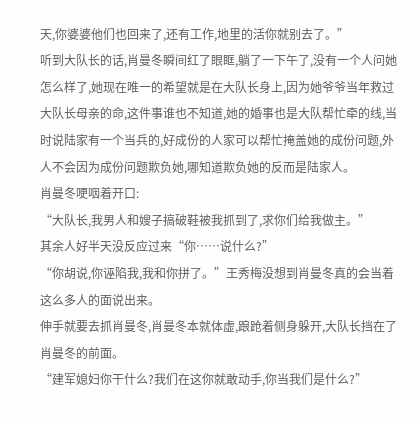天,你婆婆他们也回来了,还有工作,地里的活你就别去了。”
听到大队长的话,肖曼冬瞬间红了眼眶,躺了一下午了,没有一个人问她怎么样了,她现在唯一的希望就是在大队长身上,因为她爷爷当年救过大队长母亲的命,这件事谁也不知道,她的婚事也是大队帮忙牵的线,当时说陆家有一个当兵的,好成份的人家可以帮忙掩盖她的成份问题,外人不会因为成份问题欺负她,哪知道欺负她的反而是陆家人。
肖曼冬哽咽着开口:
“大队长,我男人和嫂子搞破鞋被我抓到了,求你们给我做主。”
其余人好半天没反应过来“你……说什么?”
“你胡说,你诬陷我,我和你拼了。”王秀梅没想到肖曼冬真的会当着这么多人的面说出来。
伸手就要去抓肖曼冬,肖曼冬本就体虚,踉跄着侧身躲开,大队长挡在了肖曼冬的前面。
“建军媳妇你干什么?我们在这你就敢动手,你当我们是什么?”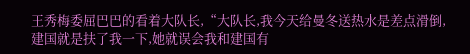王秀梅委屈巴巴的看着大队长,“大队长,我今天给曼冬送热水是差点滑倒,建国就是扶了我一下,她就误会我和建国有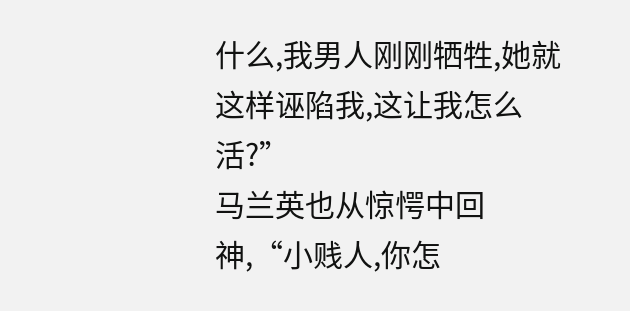什么,我男人刚刚牺牲,她就这样诬陷我,这让我怎么活?”
马兰英也从惊愕中回神,“小贱人,你怎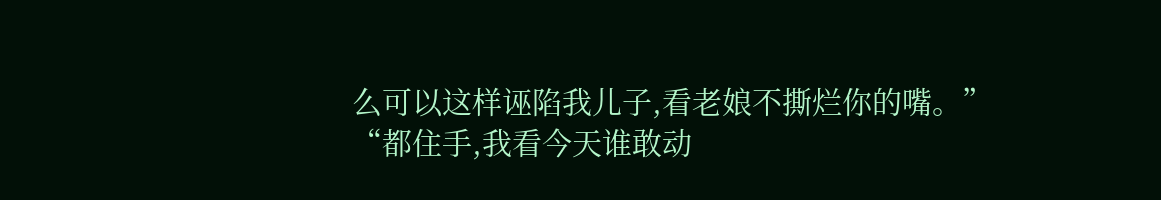么可以这样诬陷我儿子,看老娘不撕烂你的嘴。”
“都住手,我看今天谁敢动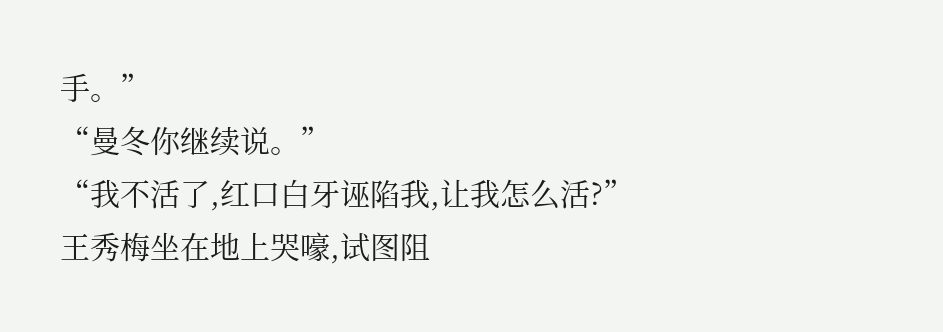手。”
“曼冬你继续说。”
“我不活了,红口白牙诬陷我,让我怎么活?”王秀梅坐在地上哭嚎,试图阻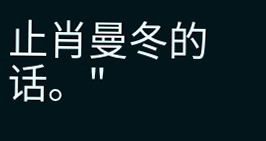止肖曼冬的话。"